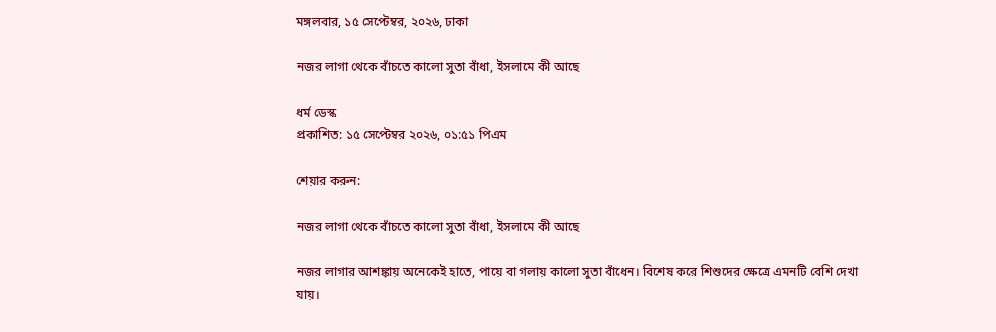মঙ্গলবার, ১৫ সেপ্টেম্বর, ২০২৬, ঢাকা

নজর লাগা থেকে বাঁচতে কালো সুতা বাঁধা, ইসলামে কী আছে

ধর্ম ডেস্ক
প্রকাশিত: ১৫ সেপ্টেম্বর ২০২৬, ০১:৫১ পিএম

শেয়ার করুন:

নজর লাগা থেকে বাঁচতে কালো সুতা বাঁধা, ইসলামে কী আছে

নজর লাগার আশঙ্কায় অনেকেই হাতে, পায়ে বা গলায় কালো সুতা বাঁধেন। বিশেষ করে শিশুদের ক্ষেত্রে এমনটি বেশি দেখা যায়।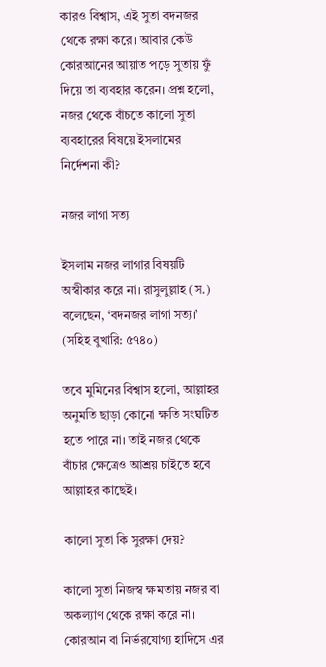কারও বিশ্বাস, এই সুতা বদনজর থেকে রক্ষা করে। আবার কেউ কোরআনের আয়াত পড়ে সুতায় ফুঁ দিয়ে তা ব্যবহার করেন। প্রশ্ন হলো, নজর থেকে বাঁচতে কালো সুতা ব্যবহারের বিষয়ে ইসলামের নির্দেশনা কী?

নজর লাগা সত্য

ইসলাম নজর লাগার বিষয়টি অস্বীকার করে না। রাসুলুল্লাহ (স.) বলেছেন, ‘বদনজর লাগা সত্য।’ (সহিহ বুখারি: ৫৭৪০)

তবে মুমিনের বিশ্বাস হলো, আল্লাহর অনুমতি ছাড়া কোনো ক্ষতি সংঘটিত হতে পারে না। তাই নজর থেকে বাঁচার ক্ষেত্রেও আশ্রয় চাইতে হবে আল্লাহর কাছেই।

কালো সুতা কি সুরক্ষা দেয়?

কালো সুতা নিজস্ব ক্ষমতায় নজর বা অকল্যাণ থেকে রক্ষা করে না। কোরআন বা নির্ভরযোগ্য হাদিসে এর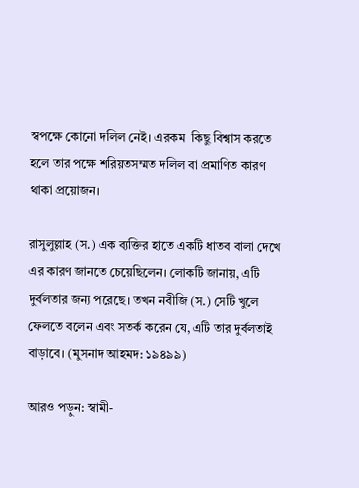স্বপক্ষে কোনো দলিল নেই। এরকম  কিছু বিশ্বাস করতে হলে তার পক্ষে শরিয়তসম্মত দলিল বা প্রমাণিত কারণ থাকা প্রয়োজন।

রাসুলুল্লাহ (স.) এক ব্যক্তির হাতে একটি ধাতব বালা দেখে এর কারণ জানতে চেয়েছিলেন। লোকটি জানায়, এটি দুর্বলতার জন্য পরেছে। তখন নবীজি (স.) সেটি খুলে ফেলতে বলেন এবং সতর্ক করেন যে, এটি তার দুর্বলতাই বাড়াবে। (মুসনাদ আহমদ: ১৯৪৯৯)

আরও পড়ুন: স্বামী-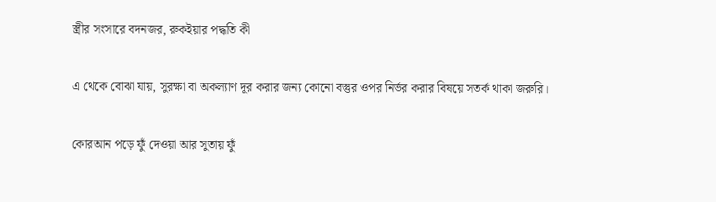স্ত্রীর সংসারে বদনজর, রুকইয়ার পদ্ধতি কী

এ থেকে বোঝা যায়, সুরক্ষা বা অকল্যাণ দূর করার জন্য কোনো বস্তুর ওপর নির্ভর করার বিষয়ে সতর্ক থাকা জরুরি।

কোরআন পড়ে ফুঁ দেওয়া আর সুতায় ফুঁ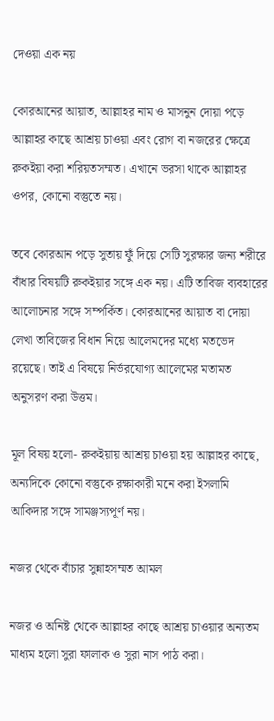দেওয়া এক নয়

কোরআনের আয়াত, আল্লাহর নাম ও মাসনুন দোয়া পড়ে আল্লাহর কাছে আশ্রয় চাওয়া এবং রোগ বা নজরের ক্ষেত্রে রুকইয়া করা শরিয়তসম্মত। এখানে ভরসা থাকে আল্লাহর ওপর, কোনো বস্তুতে নয়।

তবে কোরআন পড়ে সুতায় ফুঁ দিয়ে সেটি সুরক্ষার জন্য শরীরে বাঁধার বিষয়টি রুকইয়ার সঙ্গে এক নয়। এটি তাবিজ ব্যবহারের আলোচনার সঙ্গে সম্পর্কিত। কোরআনের আয়াত বা দোয়া লেখা তাবিজের বিধান নিয়ে আলেমদের মধ্যে মতভেদ রয়েছে। তাই এ বিষয়ে নির্ভরযোগ্য আলেমের মতামত অনুসরণ করা উত্তম।

মূল বিষয় হলো- রুকইয়ায় আশ্রয় চাওয়া হয় আল্লাহর কাছে, অন্যদিকে কোনো বস্তুকে রক্ষাকারী মনে করা ইসলামি আকিদার সঙ্গে সামঞ্জস্যপূর্ণ নয়।

নজর থেকে বাঁচার সুন্নাহসম্মত আমল

নজর ও অনিষ্ট থেকে আল্লাহর কাছে আশ্রয় চাওয়ার অন্যতম মাধ্যম হলো সুরা ফালাক ও সুরা নাস পাঠ করা।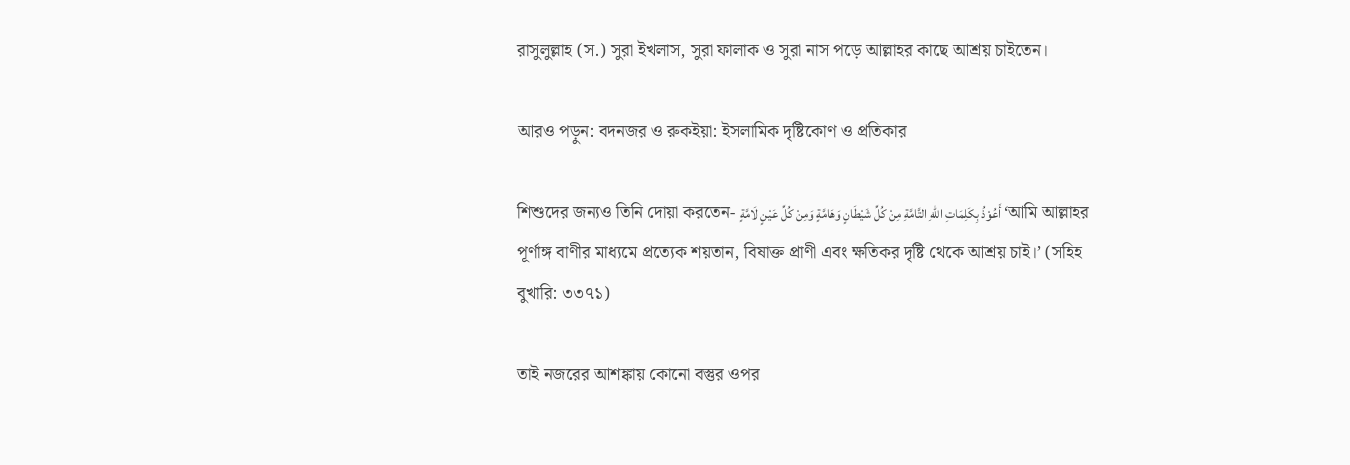রাসুলুল্লাহ (স.) সুরা ইখলাস, সুরা ফালাক ও সুরা নাস পড়ে আল্লাহর কাছে আশ্রয় চাইতেন।

আরও পড়ুন: বদনজর ও রুকইয়া: ইসলামিক দৃষ্টিকোণ ও প্রতিকার

শিশুদের জন্যও তিনি দোয়া করতেন- أَعُوْذُ بِكَلِمَاتِ اللهِ التَّامَّةِ مِنْ كُلِّ شَيْطَانٍ وَهَامَّةٍ وَمِنْ كُلِّ عَيْنٍ لَامَّةٍ ‘আমি আল্লাহর পূর্ণাঙ্গ বাণীর মাধ্যমে প্রত্যেক শয়তান, বিষাক্ত প্রাণী এবং ক্ষতিকর দৃষ্টি থেকে আশ্রয় চাই।’ (সহিহ বুখারি: ৩৩৭১)

তাই নজরের আশঙ্কায় কোনো বস্তুর ওপর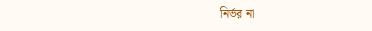নির্ভর না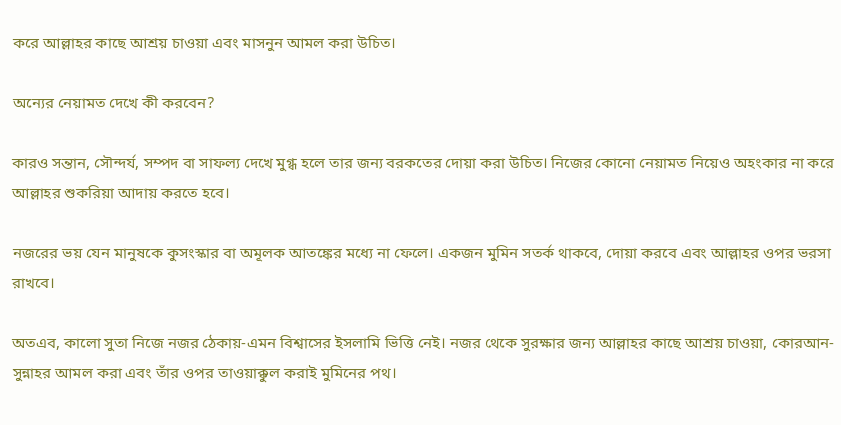করে আল্লাহর কাছে আশ্রয় চাওয়া এবং মাসনুন আমল করা উচিত।

অন্যের নেয়ামত দেখে কী করবেন?

কারও সন্তান, সৌন্দর্য, সম্পদ বা সাফল্য দেখে মুগ্ধ হলে তার জন্য বরকতের দোয়া করা উচিত। নিজের কোনো নেয়ামত নিয়েও অহংকার না করে আল্লাহর শুকরিয়া আদায় করতে হবে।

নজরের ভয় যেন মানুষকে কুসংস্কার বা অমূলক আতঙ্কের মধ্যে না ফেলে। একজন মুমিন সতর্ক থাকবে, দোয়া করবে এবং আল্লাহর ওপর ভরসা রাখবে।

অতএব, কালো সুতা নিজে নজর ঠেকায়-এমন বিশ্বাসের ইসলামি ভিত্তি নেই। নজর থেকে সুরক্ষার জন্য আল্লাহর কাছে আশ্রয় চাওয়া, কোরআন-সুন্নাহর আমল করা এবং তাঁর ওপর তাওয়াক্কুল করাই মুমিনের পথ।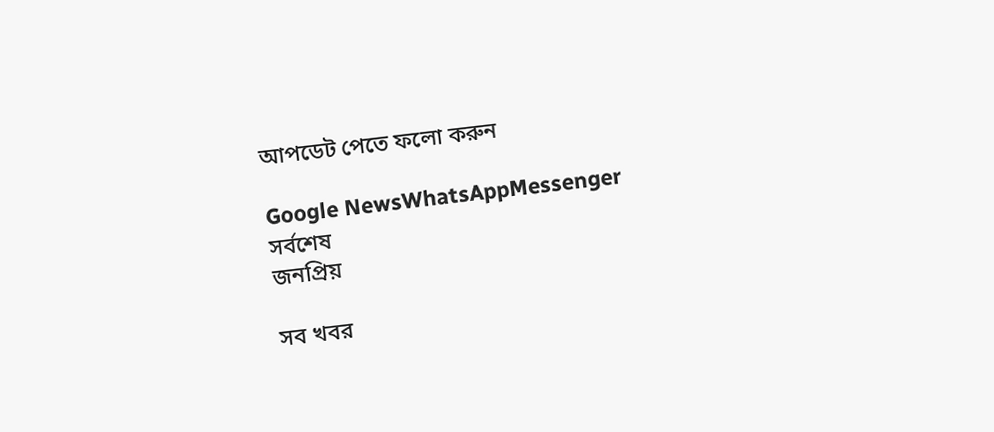আপডেট পেতে ফলো করুন

Google NewsWhatsAppMessenger
সর্বশেষ
জনপ্রিয়

সব খবর